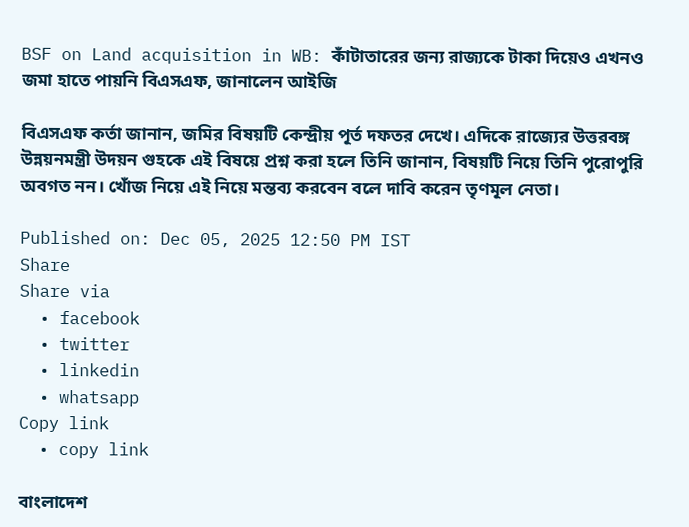BSF on Land acquisition in WB: কাঁটাতারের জন্য রাজ্যকে টাকা দিয়েও এখনও জমা হাতে পায়নি বিএসএফ, জানালেন আইজি

বিএসএফ কর্তা জানান, জমির বিষয়টি কেন্দ্রীয় পূর্ত দফতর দেখে। এদিকে রাজ্যের উত্তরবঙ্গ উন্নয়নমন্ত্রী উদয়ন গুহকে এই বিষয়ে প্রশ্ন করা হলে তিনি জানান, বিষয়টি নিয়ে তিনি পুরোপুরি অবগত নন। খোঁজ নিয়ে এই নিয়ে মন্তব্য করবেন বলে দাবি করেন তৃণমূল নেতা।

Published on: Dec 05, 2025 12:50 PM IST
Share
Share via
  • facebook
  • twitter
  • linkedin
  • whatsapp
Copy link
  • copy link

বাংলাদেশ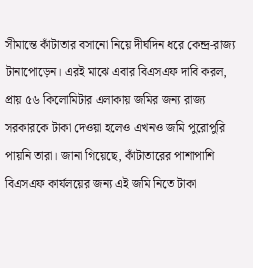সীমান্তে কাঁটাতার বসানো নিয়ে দীর্ঘদিন ধরে কেন্দ্র-রাজ্য টানাপোড়েন। এরই মাঝে এবার বিএসএফ দাবি করল, প্রায় ৫৬ কিলোমিটার এলাকায় জমির জন্য রাজ্য সরকারকে টাকা দেওয়া হলেও এখনও জমি পুরোপুরি পায়নি তারা। জানা গিয়েছে, কাঁটাতারের পাশাপাশি বিএসএফ কার্যলয়ের জন্য এই জমি নিতে টাকা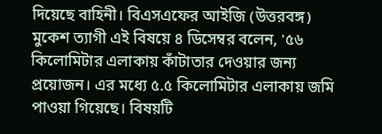দিয়েছে বাহিনী। বিএসএফের আইজি (উত্তরবঙ্গ) মুকেশ ত্যাগী এই বিষয়ে ৪ ডিসেম্বর বলেন, '৫৬ কিলোমিটার এলাকায় কাঁটাতার দেওয়ার জন্য প্রয়োজন। এর মধ্যে ৫.৫ কিলোমিটার এলাকায় জমি পাওয়া গিয়েছে। বিষয়টি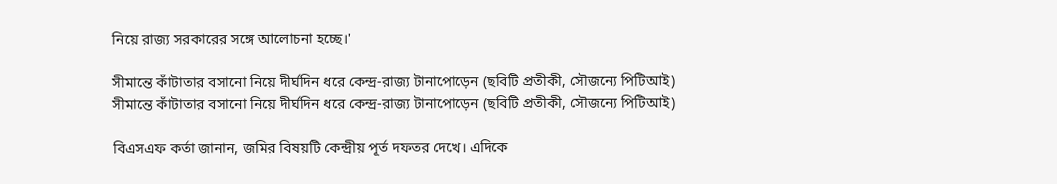নিয়ে রাজ্য সরকারের সঙ্গে আলোচনা হচ্ছে।'

সীমান্তে কাঁটাতার বসানো নিয়ে দীর্ঘদিন ধরে কেন্দ্র-রাজ্য টানাপোড়েন (ছবিটি প্রতীকী, সৌজন্যে পিটিআই)
সীমান্তে কাঁটাতার বসানো নিয়ে দীর্ঘদিন ধরে কেন্দ্র-রাজ্য টানাপোড়েন (ছবিটি প্রতীকী, সৌজন্যে পিটিআই)

বিএসএফ কর্তা জানান, জমির বিষয়টি কেন্দ্রীয় পূর্ত দফতর দেখে। এদিকে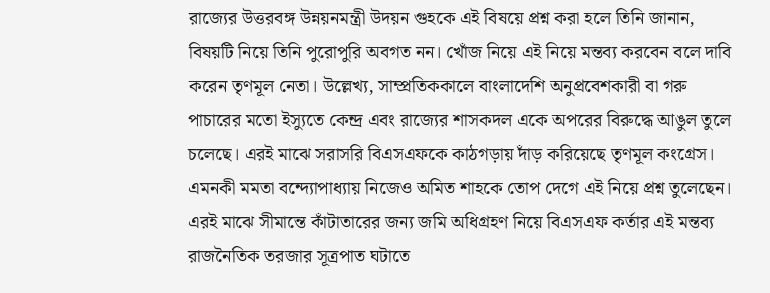রাজ্যের উত্তরবঙ্গ উন্নয়নমন্ত্রী উদয়ন গুহকে এই বিষয়ে প্রশ্ন করা হলে তিনি জানান, বিষয়টি নিয়ে তিনি পুরোপুরি অবগত নন। খোঁজ নিয়ে এই নিয়ে মন্তব্য করবেন বলে দাবি করেন তৃণমূল নেতা। উল্লেখ্য, সাম্প্রতিককালে বাংলাদেশি অনুপ্রবেশকারী বা গরু পাচারের মতো ইস্যুতে কেন্দ্র এবং রাজ্যের শাসকদল একে অপরের বিরুদ্ধে আঙুল তুলে চলেছে। এরই মাঝে সরাসরি বিএসএফকে কাঠগড়ায় দাঁড় করিয়েছে তৃণমূল কংগ্রেস। এমনকী মমতা বন্দ্যোপাধ্যায় নিজেও অমিত শাহকে তোপ দেগে এই নিয়ে প্রশ্ন তুলেছেন। এরই মাঝে সীমান্তে কাঁটাতারের জন্য জমি অধিগ্রহণ নিয়ে বিএসএফ কর্তার এই মন্তব্য রাজনৈতিক তরজার সূত্রপাত ঘটাতে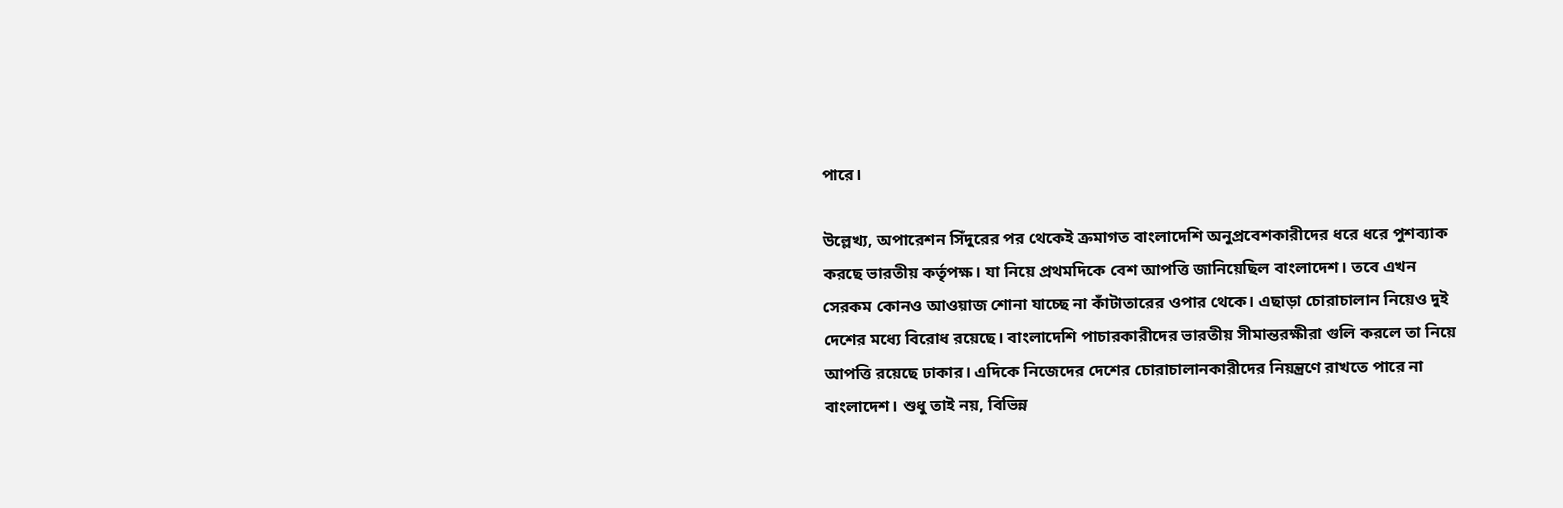পারে।

উল্লেখ্য, অপারেশন সিঁদুরের পর থেকেই ক্রমাগত বাংলাদেশি অনুপ্রবেশকারীদের ধরে ধরে পুশব্যাক করছে ভারতীয় কর্তৃপক্ষ। যা নিয়ে প্রথমদিকে বেশ আপত্তি জানিয়েছিল বাংলাদেশ। তবে এখন সেরকম কোনও আওয়াজ শোনা যাচ্ছে না কাঁটাতারের ওপার থেকে। এছাড়া চোরাচালান নিয়েও দুই দেশের মধ্যে বিরোধ রয়েছে। বাংলাদেশি পাচারকারীদের ভারতীয় সীমান্তরক্ষীরা গুলি করলে তা নিয়ে আপত্তি রয়েছে ঢাকার। এদিকে নিজেদের দেশের চোরাচালানকারীদের নিয়ন্ত্রণে রাখতে পারে না বাংলাদেশ। শুধু তাই নয়, বিভিন্ন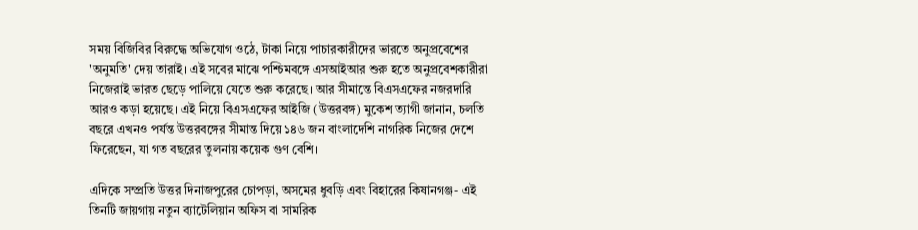সময় বিজিবির বিরুদ্ধে অভিযোগ ওঠে, টাকা নিয়ে পাচারকারীদের ভারতে অনুপ্রবেশের 'অনুমতি' দেয় তারাই। এই সবের মাঝে পশ্চিমবঙ্গে এসআইআর শুরু হতে অনুপ্রবেশকারীরা নিজেরাই ভারত ছেড়ে পালিয়ে যেতে শুরু করেছে। আর সীমান্তে বিএসএফের নজরদারি আরও কড়া হয়েছে। এই নিয়ে বিএসএফের আইজি (উত্তরবঙ্গ) মুকেশ ত্যাগী জানান, চলতি বছরে এখনও পর্যন্ত উত্তরবঙ্গের সীমান্ত দিয়ে ১৪৬ জন বাংলাদেশি নাগরিক নিজের দেশে ফিরেছেন, যা গত বছরের তুলনায় কয়েক গুণ বেশি।

এদিকে সম্প্রতি উত্তর দিনাজপুরের চোপড়া, অসমের ধুবড়ি এবং বিহারের কিষানগঞ্জ- এই তিনটি জায়গায় নতুন ব্যাটেলিয়ান অফিস বা সামরিক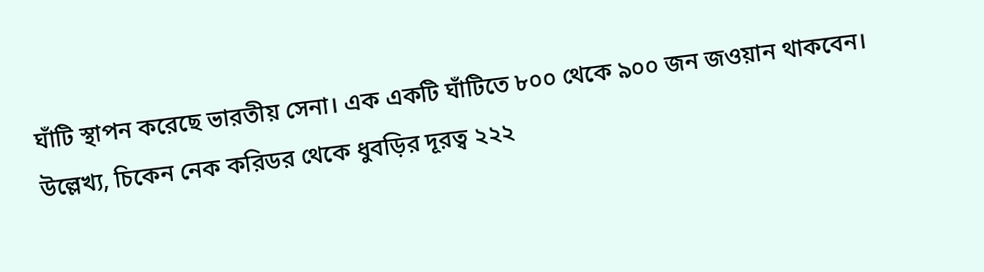ঘাঁটি স্থাপন করেছে ভারতীয় সেনা। এক একটি ঘাঁটিতে ৮০০ থেকে ৯০০ জন জওয়ান থাকবেন। উল্লেখ্য, চিকেন নেক করিডর থেকে ধুবড়ির দূরত্ব ২২২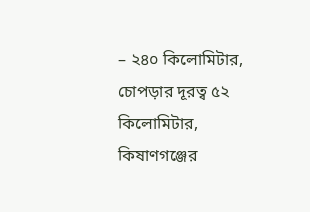– ২৪০ কিলোমিটার, চোপড়ার দূরত্ব ৫২ কিলোমিটার, কিষাণগঞ্জের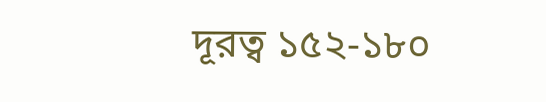দূরত্ব ১৫২-১৮০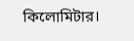কিলোমিটার।